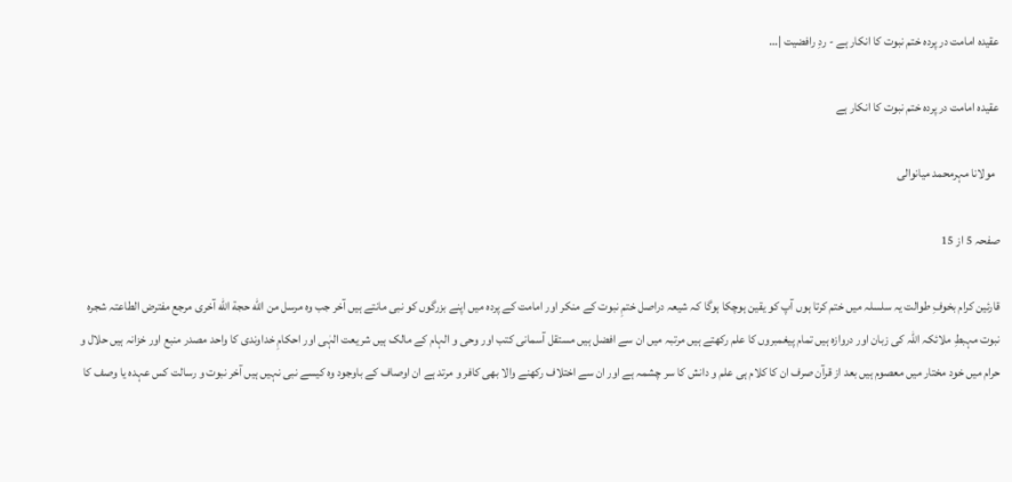عقیدہ امامت در پردہ ختم نبوت کا انکار ہے - ردِ رافضیت |…

عقیدہ امامت در پردہ ختم نبوت کا انکار ہے

  مولانا مہرمحمد میانوالی

صفحہ 5 از 15

قارئین کرام بخوفِ طوالت یہ سلسلہ میں ختم کرتا ہوں آپ کو یقین ہوچکا ہوگا کہ شیعہ دراصل ختمِ نبوت کے منکر اور امامت کے پردہ میں اپنے بزرگوں کو نبی مانتے ہیں آخر جب وہ مرسل من الله حجة الله آخری مرجع مفترض الطاعتہ شجرہ نبوت مہبطِ ملائکہ اللہ کی زبان اور دروازہ ہیں تمام پیغمبروں کا علم رکھتے ہیں مرتبہ میں ان سے افضل ہیں مستقل آسمانی کتب اور وحی و الہام کے مالک ہیں شریعت الہٰی اور احکامِ خداوندی کا واحد مصدر منبع اور خزانہ ہیں حلال و حرام میں خود مختار میں معصوم ہیں بعد از قرآن صرف ان کا کلام ہی علم و دانش کا سر چشمہ ہے اور ان سے اختلاف رکھنے والا بھی کافر و مرتد ہے ان اوصاف کے باوجود وہ کیسے نبی نہیں ہیں آخر نبوت و رسالت کس عہدہ یا وصف کا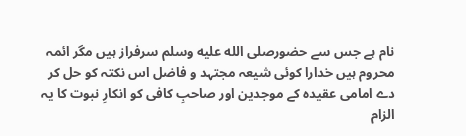نام ہے جس سے حضورصلى الله عليه وسلم سرفراز ہیں مگر ائمہ محروم ہیں خدارا کوئی شیعہ مجتہد و فاضل اس نکتہ کو حل کر دے امامی عقیدہ کے موجدین اور صاحبِ کافی کو انکارِ نبوت کا یہ الزام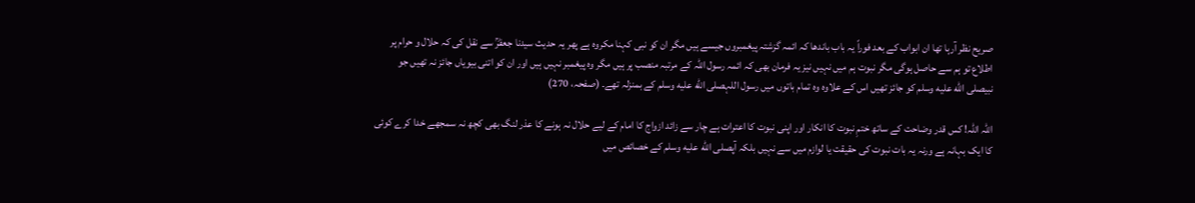صریح نظر آرہا تھا ان ابواب کے بعد فوراً یہ باب باندھا کہ ائمہ گزشتہ پیغمبروں جیسے ہیں مگر ان کو نبی کہنا مکروہ ہے پھر یہ حدیث سیدنا جعفرؒ سے نقل کی کہ حلال و حرام پر اطلاع تو ہم سے حاصل ہوگی مگر نبوت ہم میں نہیں نیز یہ فرمان بھی کہ ائمہ رسول اللہ کے مرتبہ منصب پر ہیں مگر وہ پیغمبر نہیں ہیں اور ان کو اتنی بیویاں جائز نہ تھیں جو نبیصلى الله عليه وسلم کو جائز تھیں اس کے علاوہ وہ تمام باتوں میں رسول اللہصلى الله عليه وسلم کے بمنزلہ تھے۔ (صفحہ، 270)

اللہ اللہ! کس قدر وضاحت کے ساتھ ختمِ نبوت کا انکار اور اپنی نبوت کا اعترات ہے چار سے زائد ازواج کا امام کے لیے حلال نہ ہونے کا عذر لنگ بھی کچھ نہ سمجھے خدا کرے کوئی کا ایک بہانہ ہے ورنہ یہ بات نبوت کی حقیقت یا لوازم میں سے نہیں بلکہ آپصلى الله عليه وسلم کے خصائص میں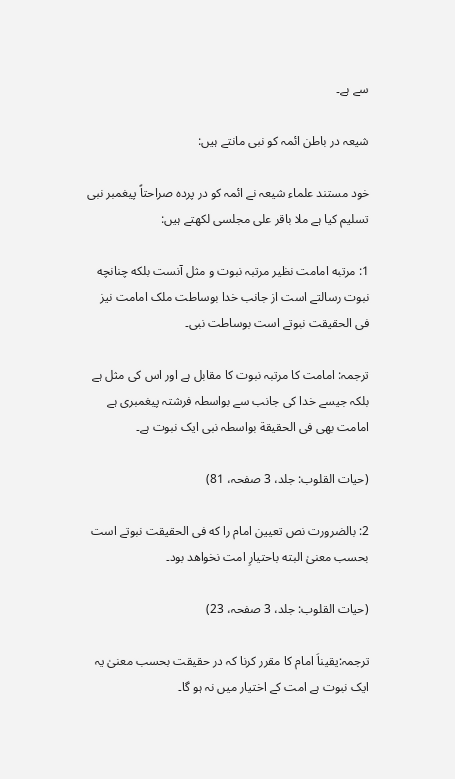سے ہے۔

شیعہ در باطن ائمہ کو نبی مانتے ہیں:

خود مستند علماء شیعہ نے ائمہ کو در پردہ صراحتاً پیغمبر نبی تسلیم کیا ہے ملا باقر علی مجلسی لکھتے ہیں:

1: مرتبه امامت نظیر مرتبہ نبوت و مثل آنست بلکه چنانچه نبوت رسالتے است از جانب خدا بوساطت ملک امامت نیز فی الحقیقت نبوتے است بوساطت نبی۔

ترجمہ: امامت کا مرتبہ نبوت کا مقابل ہے اور اس کی مثل ہے بلکہ جیسے خدا کی جانب سے بواسطہ فرشتہ پیغمبری ہے امامت بھی فی الحقیقة بواسطہ نبی ایک نبوت ہے۔

(حیات القلوب: جلد، 3 صفحہ، 81)

2: بالضرورت نص تعیین امام را که فی الحقيقت نبوتے است بحسب معنیٰ البته باحتیارِ امت نخواهد بود۔

(حیات القلوب: جلد، 3 صفحہ، 23)

ترجمہ:یقیناَ امام کا مقرر کرنا کہ در حقیقت بحسب معنیٰ یہ ایک نبوت ہے امت کے اختیار میں نہ ہو گا۔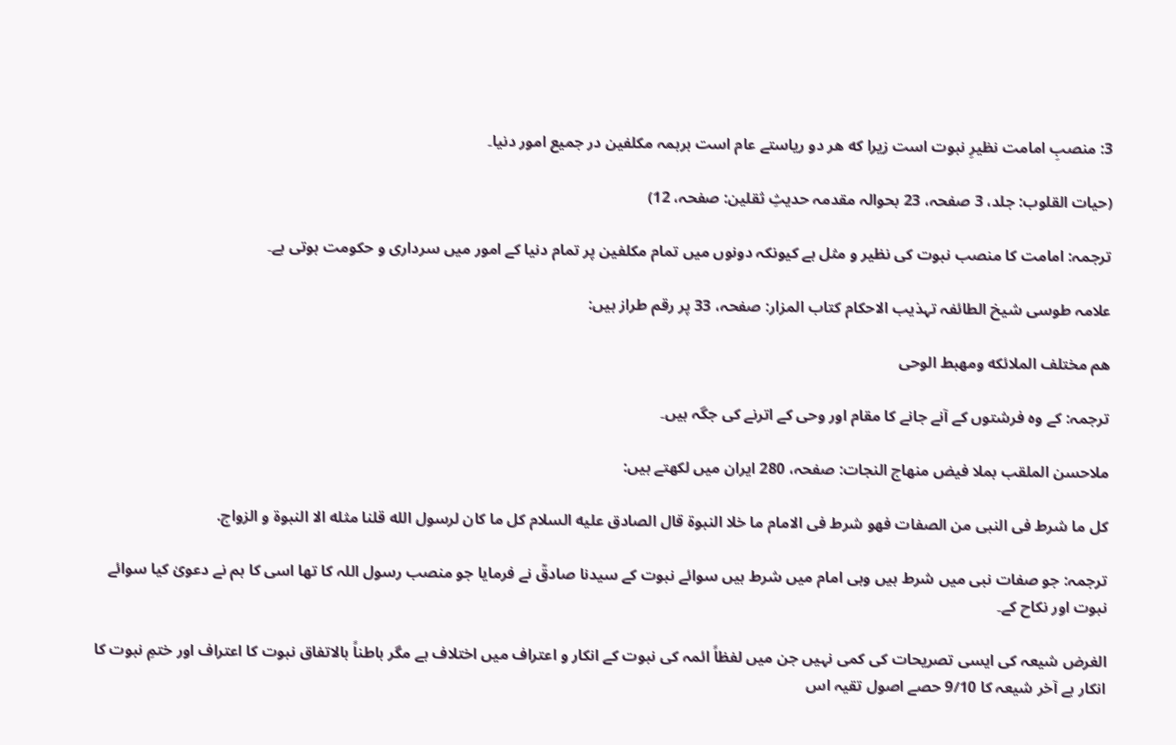3: منصبِ امامت نظیرِ نبوت است زیرا که هر دو ریاستے عام است برہمہ مکلفین در جمیع امور دنیا۔

(حیات القلوب: جلد، 3 صفحہ، 23 بحوالہ مقدمہ حدیثِ ثقلین: صفحہ، 12)

ترجمہ: امامت کا منصب نبوت کی نظیر و مثل ہے کیونکہ دونوں میں تمام مکلفین پر تمام دنیا کے امور میں سرداری و حکومت ہوتی ہے۔

علامہ طوسی شیخ الطائفہ تہذیب الاحکام کتاب المزار: صفحہ، 33 پر رقم طراز ہیں:

هم مختلف الملائكه ومهبط الوحی

ترجمہ: کے وہ فرشتوں کے آنے جانے کا مقام اور وحی کے اترنے کی جگہ ہیں۔

ملاحسن الملقب بملا فيض منهاج النجات: صفحہ، 280 ایران میں لکھتے ہیں:

كل ما شرط فى النبی من الصفات فهو شرط فی الامام ما خلا النبوة قال الصادق عليه السلام كل ما كان لرسول الله قلنا مثله الا النبوة و الزواج.

ترجمہ: جو صفات نبی میں شرط ہیں وہی امام میں شرط ہیں سوائے نبوت کے سیدنا صادقؒ نے فرمایا جو منصب رسول اللہ کا تھا اسی کا ہم نے دعویٰ کیا سوائے نبوت اور نکاح کے۔

الغرض شیعہ کی ایسی تصریحات کی کمی نہیں جن میں لفظاً ائمہ کی نبوت کے انکار و اعتراف میں اختلاف ہے مگر باطناً بالاتفاق نبوت کا اعتراف اور ختمِ نبوت کا انکار ہے آخر شیعہ کا 9/10 حصے اصول تقیہ اس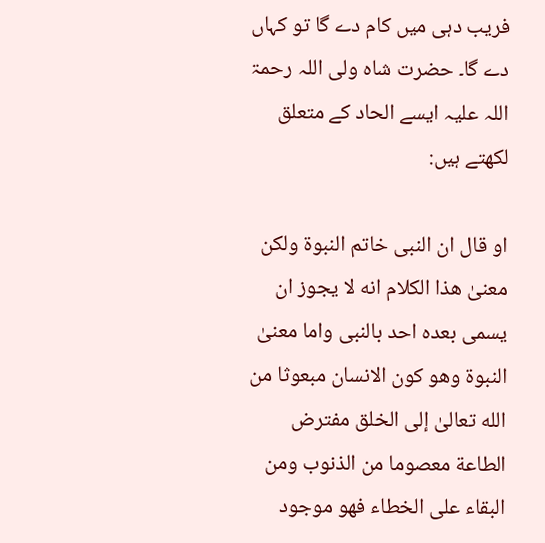فریب دہی میں کام دے گا تو کہاں دے گا۔ حضرت شاہ ولی اللہ رحمۃ اللہ علیہ ایسے الحاد کے متعلق لکھتے ہیں:

او قال ان النبی خاتم النبوة ولكن معنىٰ هذا الكلام انه لا يجوز ان يسمى بعده احد بالنبی واما معنىٰ النبوة وهو كون الانسان مبعوثا من الله تعالیٰ إلى الخلق مفترض الطاعة معصوما من الذنوب ومن البقاء على الخطاء فهو موجود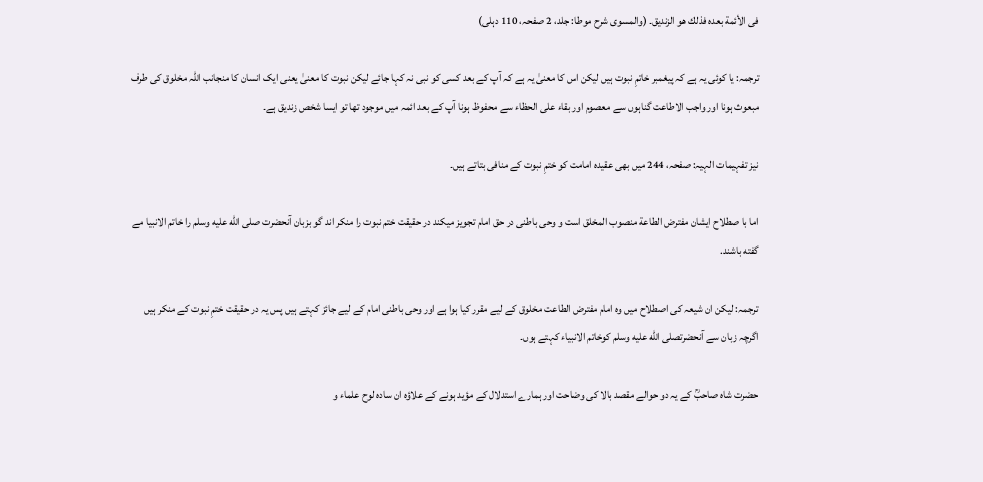فی الأئمة بعده فذلك هو الزنديق۔ (والمسوى شرح موطا: جلد، 2 صفحہ، 110 دہلی)

ترجمہ: یا کوئی یہ ہے کہ پیغمبر خاتمِ نبوت ہیں لیکن اس کا معنیٰ یہ ہے کہ آپ کے بعد کسی کو نبی نہ کہا جائے لیکن نبوت کا معنیٰ یعنی ایک انسان کا منجانب اللہ مخلوق کی طرف مبعوث ہونا اور واجب الاطاعت گناہوں سے معصوم اور بقاء علی الحظاء سے محفوظ ہونا آپ کے بعد ائمہ میں موجود تھا تو ایسا شخص زندیق ہے۔

نیز تفہیمات الہیہ: صفحہ، 244 میں بھی عقیدہ امامت کو ختمِ نبوت کے منافی بتاتے ہیں۔

اما با صطلاح ایشان مفترض الطاعة منصوب المخلق است و وحی باطنی در حق امام تجویز میکند در حقیقت ختم نبوت را منکر اند گو بزبان آنحضرت صلى الله عليه وسلم را خاتم الانبیا مے گفته باشند.

ترجمہ: لیکن ان شیعہ کی اصطلاح میں وہ امام مفترض الطاعت مخلوق کے لیے مقرر کیا ہوا ہے اور وحی باطنی امام کے لیے جائز کہتے ہیں پس یہ در حقیقت ختمِ نبوت کے منکر ہیں اگرچہ زبان سے آنحضرتصلى الله عليه وسلم کوخاتم الانبیاء کہتے ہوں۔

حضرت شاہ صاحبؒ کے یہ دو حوالے مقصد بالا کی وضاحت اور ہمارے استدلال کے مؤید ہونے کے علاؤہ ان سادہ لوح علماء و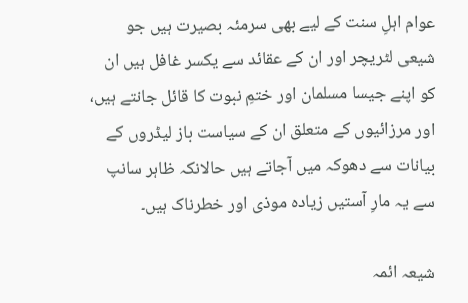عوام اہلِ سنت کے لیے بھی سرمئہ بصیرت ہیں جو شیعی لٹریچر اور ان کے عقائد سے یکسر غافل ہیں ان کو اپنے جیسا مسلمان اور ختمِ نبوت کا قائل جانتے ہیں، اور مرزائیوں کے متعلق ان کے سیاست باز لیڈروں کے بیانات سے دھوکہ میں آجاتے ہیں حالانکہ ظاہر سانپ سے یہ مارِ آستیں زیادہ موذی اور خطرناک ہیں۔

شیعہ ائمہ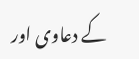کے دعاوی اور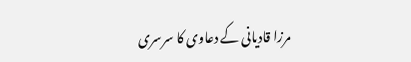مرزا قادیانی کے دعاوی کا سرسری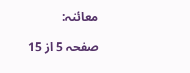معائنہ:

صفحہ 5 از 15